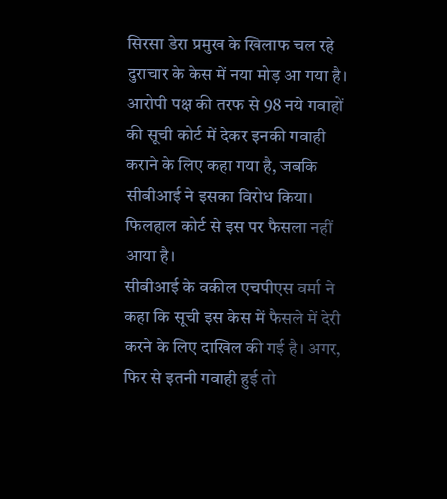सिरसा डेरा प्रमुख के खिलाफ चल रहे दुराचार के केस में नया मोड़ आ गया है। आरोपी पक्ष की तरफ से 98 नये गवाहों की सूची कोर्ट में देकर इनकी गवाही कराने के लिए कहा गया है, जबकि सीबीआई ने इसका विरोध किया। फिलहाल कोर्ट से इस पर फैसला नहीं आया है।
सीबीआई के वकील एचपीएस वर्मा ने कहा कि सूची इस केस में फैसले में देरी करने के लिए दाखिल की गई है। अगर, फिर से इतनी गवाही हुई तो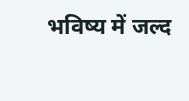भविष्य में जल्द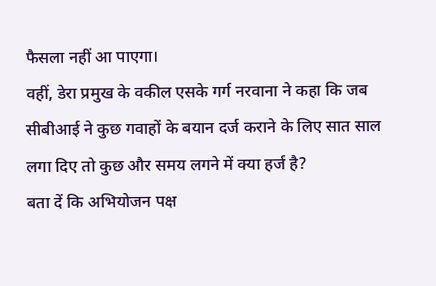फैसला नहीं आ पाएगा।
वहीं, डेरा प्रमुख के वकील एसके गर्ग नरवाना ने कहा कि जब सीबीआई ने कुछ गवाहों के बयान दर्ज कराने के लिए सात साल लगा दिए तो कुछ और समय लगने में क्या हर्ज है?
बता दें कि अभियोजन पक्ष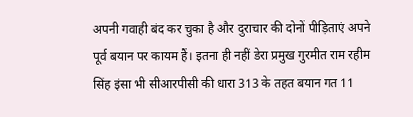अपनी गवाही बंद कर चुका है और दुराचार की दोनों पीड़िताएं अपने पूर्व बयान पर कायम हैं। इतना ही नहीं डेरा प्रमुख गुरमीत राम रहीम सिंह इंसा भी सीआरपीसी की धारा 313 के तहत बयान गत 11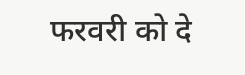फरवरी को दे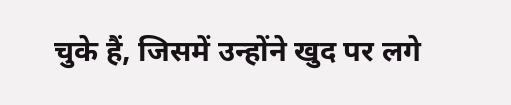चुके हैं, जिसमें उन्होंने खुद पर लगे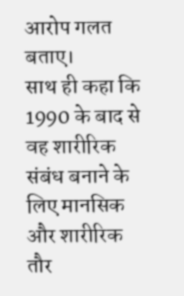आरोप गलत बताए।
साथ ही कहा कि 1990 के बाद से वह शारीरिक संबंध बनाने के लिए मानसिक और शारीरिक तौर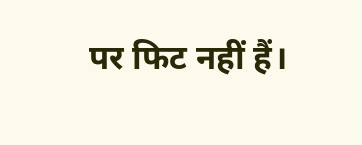पर फिट नहीं हैं।